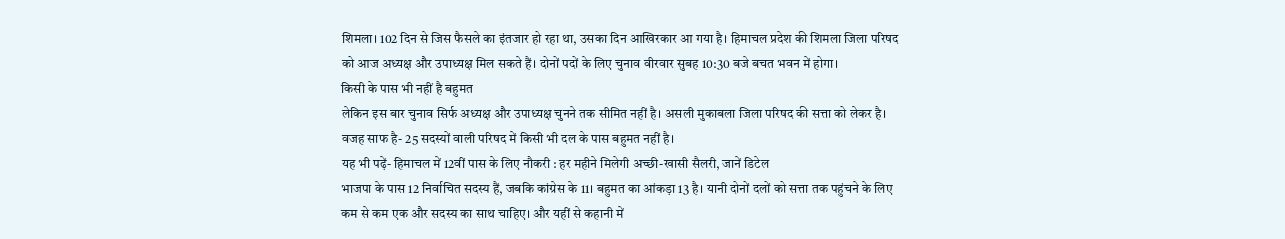शिमला। 102 दिन से जिस फैसले का इंतजार हो रहा था, उसका दिन आखिरकार आ गया है। हिमाचल प्रदेश की शिमला जिला परिषद को आज अध्यक्ष और उपाध्यक्ष मिल सकते हैं। दोनों पदों के लिए चुनाव वीरवार सुबह 10:30 बजे बचत भवन में होगा।
किसी के पास भी नहीं है बहुमत
लेकिन इस बार चुनाव सिर्फ अध्यक्ष और उपाध्यक्ष चुनने तक सीमित नहीं है। असली मुकाबला जिला परिषद की सत्ता को लेकर है। वजह साफ है- 25 सदस्यों वाली परिषद में किसी भी दल के पास बहुमत नहीं है।
यह भी पढ़ें- हिमाचल में 12वीं पास के लिए नौकरी : हर महीने मिलेगी अच्छी-खासी सैलरी, जानें डिटेल
भाजपा के पास 12 निर्वाचित सदस्य हैं, जबकि कांग्रेस के 11। बहुमत का आंकड़ा 13 है। यानी दोनों दलों को सत्ता तक पहुंचने के लिए कम से कम एक और सदस्य का साथ चाहिए। और यहीं से कहानी में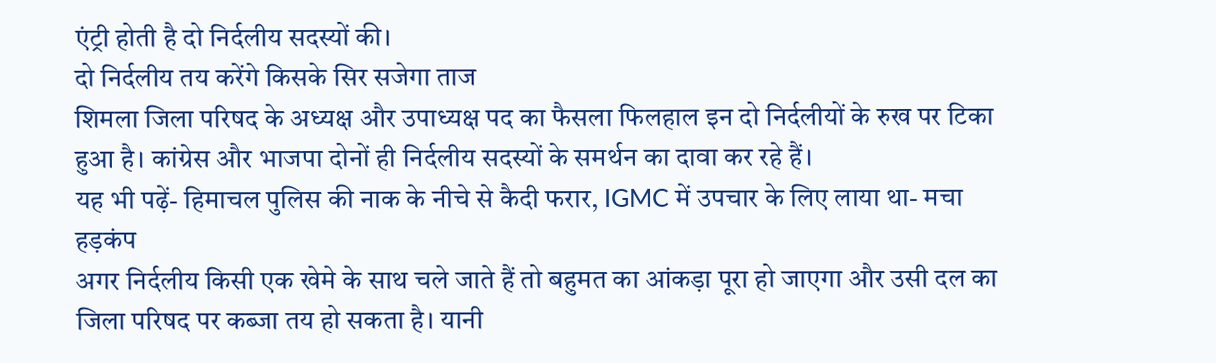एंट्री होती है दो निर्दलीय सदस्यों की।
दो निर्दलीय तय करेंगे किसके सिर सजेगा ताज
शिमला जिला परिषद के अध्यक्ष और उपाध्यक्ष पद का फैसला फिलहाल इन दो निर्दलीयों के रुख पर टिका हुआ है। कांग्रेस और भाजपा दोनों ही निर्दलीय सदस्यों के समर्थन का दावा कर रहे हैं।
यह भी पढ़ें- हिमाचल पुलिस की नाक के नीचे से कैदी फरार, IGMC में उपचार के लिए लाया था- मचा हड़कंप
अगर निर्दलीय किसी एक खेमे के साथ चले जाते हैं तो बहुमत का आंकड़ा पूरा हो जाएगा और उसी दल का जिला परिषद पर कब्जा तय हो सकता है। यानी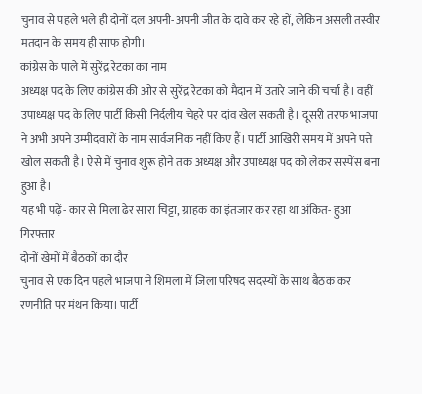चुनाव से पहले भले ही दोनों दल अपनी-अपनी जीत के दावे कर रहे हों, लेकिन असली तस्वीर मतदान के समय ही साफ होगी।
कांग्रेस के पाले में सुरेंद्र रेटका का नाम
अध्यक्ष पद के लिए कांग्रेस की ओर से सुरेंद्र रेटका को मैदान में उतारे जाने की चर्चा है। वहीं उपाध्यक्ष पद के लिए पार्टी किसी निर्दलीय चेहरे पर दांव खेल सकती है। दूसरी तरफ भाजपा ने अभी अपने उम्मीदवारों के नाम सार्वजनिक नहीं किए हैं। पार्टी आखिरी समय में अपने पत्ते खोल सकती है। ऐसे में चुनाव शुरू होने तक अध्यक्ष और उपाध्यक्ष पद को लेकर सस्पेंस बना हुआ है।
यह भी पढ़ें- कार से मिला ढेर सारा चिट्टा, ग्राहक का इंतजार कर रहा था अंकित- हुआ गिरफ्तार
दोनों खेमों में बैठकों का दौर
चुनाव से एक दिन पहले भाजपा ने शिमला में जिला परिषद सदस्यों के साथ बैठक कर रणनीति पर मंथन किया। पार्टी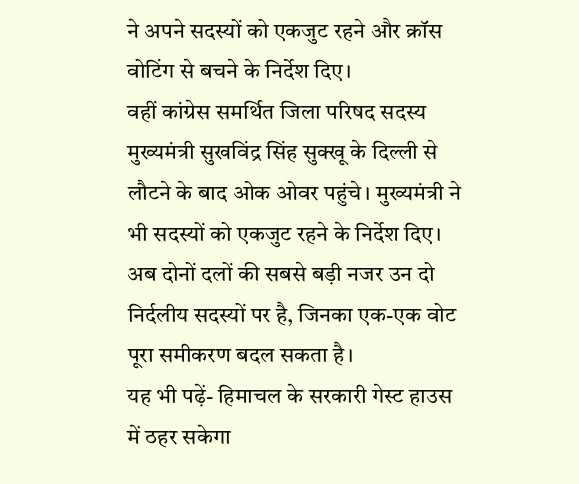ने अपने सदस्यों को एकजुट रहने और क्रॉस वोटिंग से बचने के निर्देश दिए।
वहीं कांग्रेस समर्थित जिला परिषद सदस्य मुख्यमंत्री सुखविंद्र सिंह सुक्खू के दिल्ली से लौटने के बाद ओक ओवर पहुंचे। मुख्यमंत्री ने भी सदस्यों को एकजुट रहने के निर्देश दिए। अब दोनों दलों की सबसे बड़ी नजर उन दो निर्दलीय सदस्यों पर है, जिनका एक-एक वोट पूरा समीकरण बदल सकता है।
यह भी पढ़ें- हिमाचल के सरकारी गेस्ट हाउस में ठहर सकेगा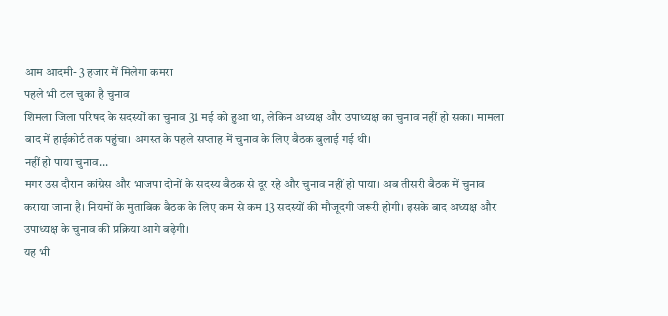आम आदमी- 3 हजार में मिलेगा कमरा
पहले भी टल चुका है चुनाव
शिमला जिला परिषद के सदस्यों का चुनाव 31 मई को हुआ था, लेकिन अध्यक्ष और उपाध्यक्ष का चुनाव नहीं हो सका। मामला बाद में हाईकोर्ट तक पहुंचा। अगस्त के पहले सप्ताह में चुनाव के लिए बैठक बुलाई गई थी।
नहीं हो पाया चुनाव...
मगर उस दौरान कांग्रेस और भाजपा दोनों के सदस्य बैठक से दूर रहे और चुनाव नहीं हो पाया। अब तीसरी बैठक में चुनाव कराया जाना है। नियमों के मुताबिक बैठक के लिए कम से कम 13 सदस्यों की मौजूदगी जरूरी होगी। इसके बाद अध्यक्ष और उपाध्यक्ष के चुनाव की प्रक्रिया आगे बढ़ेगी।
यह भी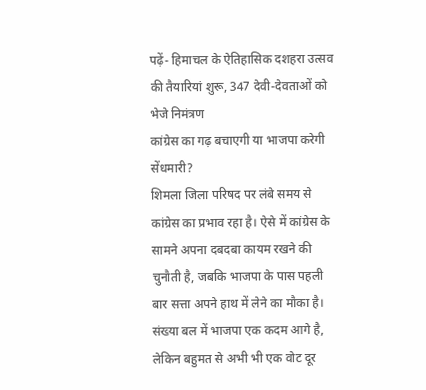पढ़ें- हिमाचल के ऐतिहासिक दशहरा उत्सव की तैयारियां शुरू, 347 देवी-देवताओं को भेजे निमंत्रण
कांग्रेस का गढ़ बचाएगी या भाजपा करेगी सेंधमारी?
शिमला जिला परिषद पर लंबे समय से कांग्रेस का प्रभाव रहा है। ऐसे में कांग्रेस के सामने अपना दबदबा कायम रखने की चुनौती है, जबकि भाजपा के पास पहली बार सत्ता अपने हाथ में लेने का मौका है। संख्या बल में भाजपा एक कदम आगे है, लेकिन बहुमत से अभी भी एक वोट दूर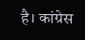है। कांग्रेस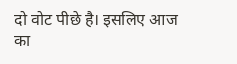दो वोट पीछे है। इसलिए आज का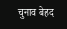चुनाव बेहद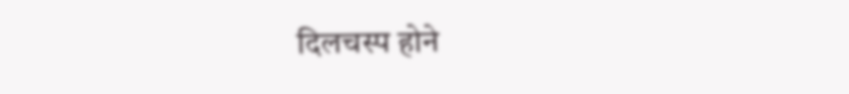दिलचस्प होने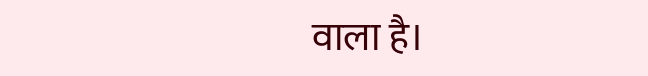वाला है।